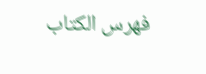فهرس الكتاب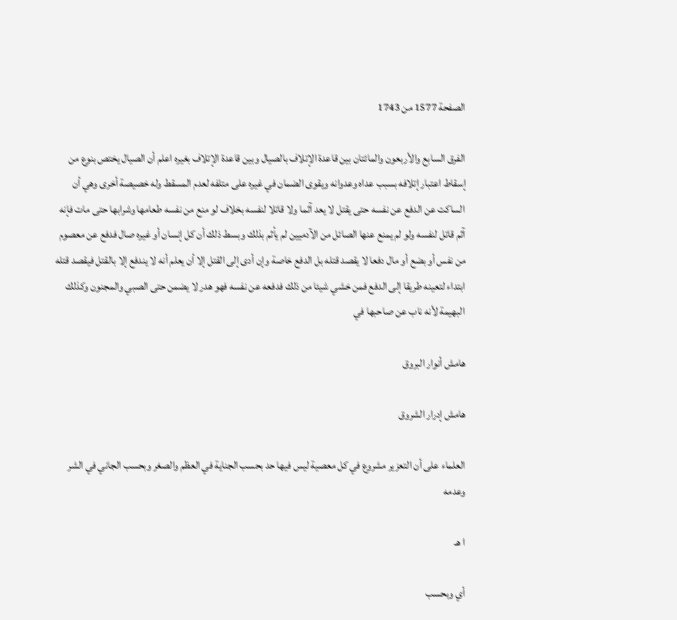الصفحة 1577 من 1743

الفرق السابع والأربعون والمائتان بين قاعدة الإتلاف بالصيال وبين قاعدة الإتلاف بغيره اعلم أن الصيال يختص بنوع من إسقاط اعتبار إتلافه بسبب عداه وعدوانه ويقوى الضمان في غيره على متلفه لعدم المسقط وله خصيصة أخرى وهي أن الساكت عن الدفع عن نفسه حتى يقتل لا يعد آثما ولا قاتلا لنفسه بخلاف لو منع من نفسه طعامها وشرابها حتى مات فإنه آثم قاتل لنفسه ولو لم يمنع عنها الصائل من الآدميين لم يأثم بذلك وبسط ذلك أن كل إنسان أو غيره صال فدفع عن معصوم من نفس أو بضع أو مال دفعا لا يقصد قتله بل الدفع خاصة وإن أدى إلى القتل إلا أن يعلم أنه لا يندفع إلا بالقتل فيقصد قتله ابتداء لتعينه طريقا إلى الدفع فمن خشي شيئا من ذلك فدفعه عن نفسه فهو هدر لا يضمن حتى الصبي والمجنون وكذلك البهيمة لأنه ناب عن صاحبها في

هامش أنوار البروق

هامش إدرار الشروق

العلماء على أن التعزير مشروع في كل معصية ليس فيها حد بحسب الجناية في العظم والصغر وبحسب الجاني في الشر وعدمه

ا هـ

أي وبحسب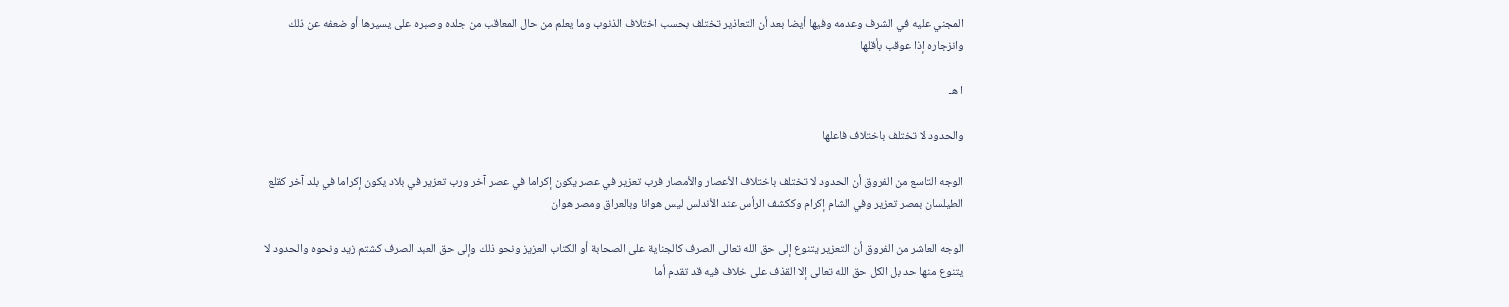المجني عليه في الشرف وعدمه وفيها أيضا بعد أن التعاذير تختلف بحسب اختلاف الذنوب وما يعلم من حال المعاقب من جلده وصبره على يسيرها أو ضعفه عن ذلك وانزجاره إذا عوقب بأقلها

ا هـ

والحدود لا تختلف باختلاف فاعلها

الوجه التاسع من الفروق أن الحدود لا تختلف باختلاف الأعصار والأمصار فرب تعزير في عصر يكون إكراما في عصر آخر ورب تعزير في بلاد يكون إكراما في بلد آخر كقلع الطيلسان بمصر تعزير وفي الشام إكرام وككشف الرأس عند الأندلس ليس هوانا وبالعراق ومصر هوان

الوجه العاشر من الفروق أن التعزير يتنوع إلى حق الله تعالى الصرف كالجناية على الصحابة أو الكتاب العزيز ونحو ذلك وإلى حق العبد الصرف كشتم زيد ونحوه والحدود لا يتنوع منها حد بل الكل حق الله تعالى إلا القذف على خلاف فيه قد تقدم أما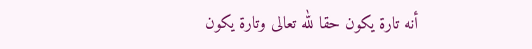أنه تارة يكون حقا لله تعالى وتارة يكون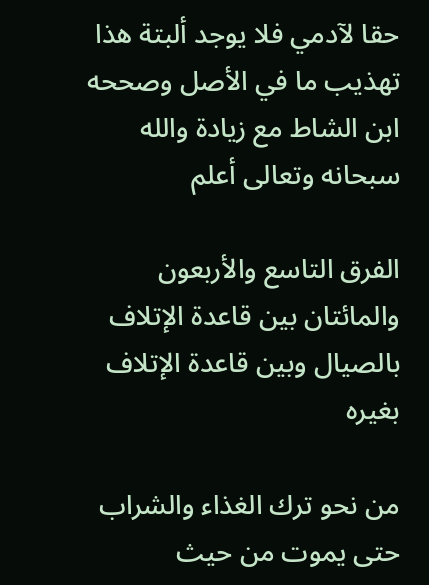حقا لآدمي فلا يوجد ألبتة هذا تهذيب ما في الأصل وصححه ابن الشاط مع زيادة والله سبحانه وتعالى أعلم

الفرق التاسع والأربعون والمائتان بين قاعدة الإتلاف بالصيال وبين قاعدة الإتلاف بغيره

من نحو ترك الغذاء والشراب حتى يموت من حيث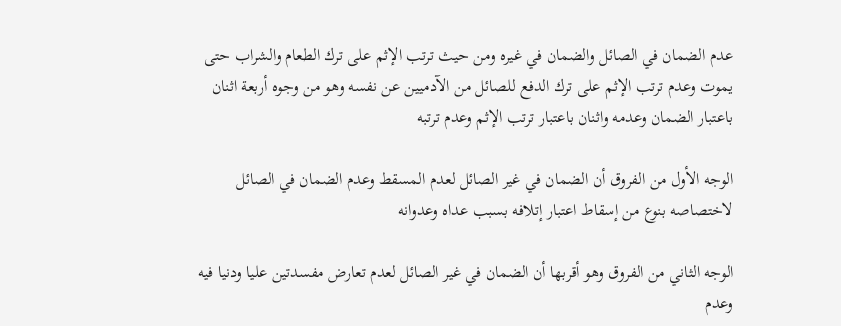عدم الضمان في الصائل والضمان في غيره ومن حيث ترتب الإثم على ترك الطعام والشراب حتى يموت وعدم ترتب الإثم على ترك الدفع للصائل من الآدميين عن نفسه وهو من وجوه أربعة اثنان باعتبار الضمان وعدمه واثنان باعتبار ترتب الإثم وعدم ترتبه

الوجه الأول من الفروق أن الضمان في غير الصائل لعدم المسقط وعدم الضمان في الصائل لاختصاصه بنوع من إسقاط اعتبار إتلافه بسبب عداه وعدوانه

الوجه الثاني من الفروق وهو أقربها أن الضمان في غير الصائل لعدم تعارض مفسدتين عليا ودنيا فيه وعدم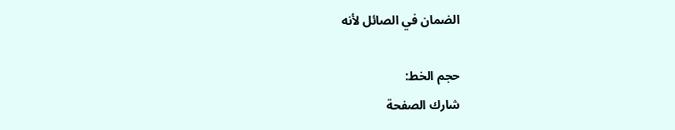الضمان في الصائل لأنه

حجم الخط:
شارك الصفحة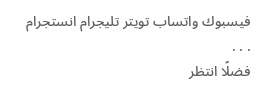فيسبوك واتساب تويتر تليجرام انستجرام
. . .
فضلًا انتظر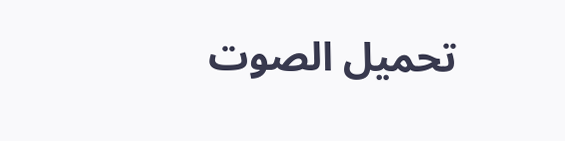تحميل الصوت